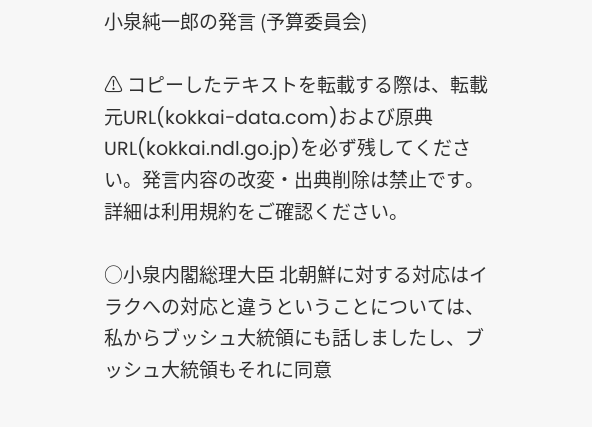小泉純一郎の発言 (予算委員会)

⚠ コピーしたテキストを転載する際は、転載元URL(kokkai-data.com)および原典URL(kokkai.ndl.go.jp)を必ず残してください。発言内容の改変・出典削除は禁止です。 詳細は利用規約をご確認ください。

○小泉内閣総理大臣 北朝鮮に対する対応はイラクへの対応と違うということについては、私からブッシュ大統領にも話しましたし、ブッシュ大統領もそれに同意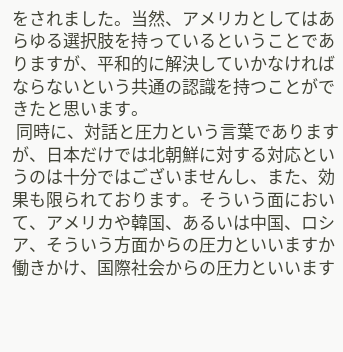をされました。当然、アメリカとしてはあらゆる選択肢を持っているということでありますが、平和的に解決していかなければならないという共通の認識を持つことができたと思います。
 同時に、対話と圧力という言葉でありますが、日本だけでは北朝鮮に対する対応というのは十分ではございませんし、また、効果も限られております。そういう面において、アメリカや韓国、あるいは中国、ロシア、そういう方面からの圧力といいますか働きかけ、国際社会からの圧力といいます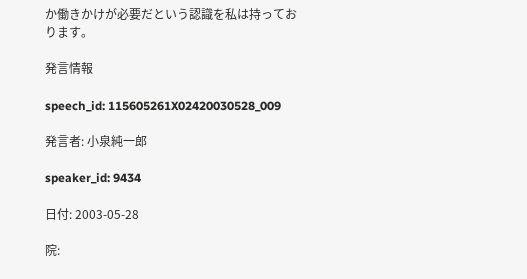か働きかけが必要だという認識を私は持っております。

発言情報

speech_id: 115605261X02420030528_009

発言者: 小泉純一郎

speaker_id: 9434

日付: 2003-05-28

院: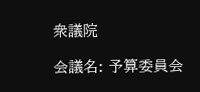衆議院

会議名: 予算委員会